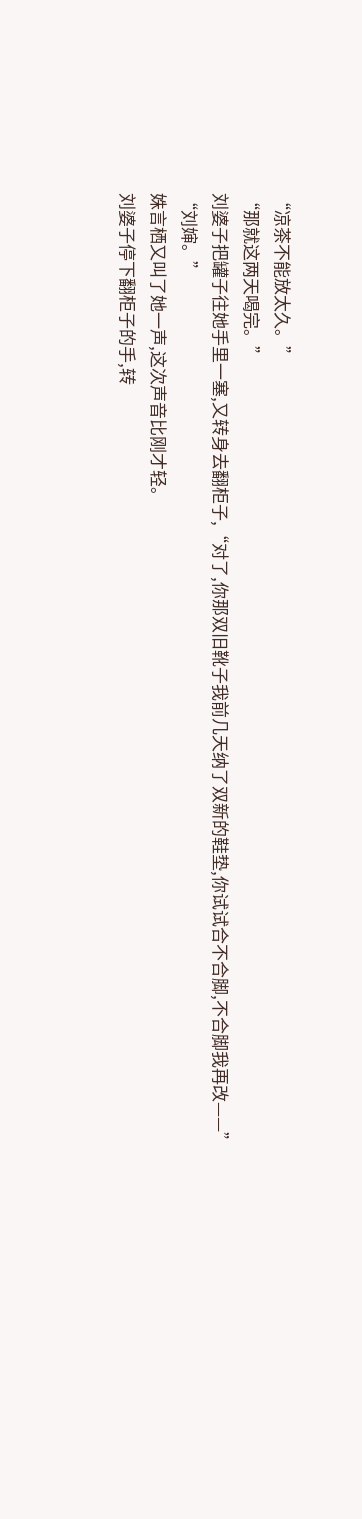“凉茶不能放太久。”
“那就这两天喝完。”
刘婆子把罐子往她手里一塞,又转身去翻柜子,“对了,你那双旧靴子我前几天纳了双新的鞋垫,你试试合不合脚,不合脚我再改——”
“刘婶。”
姝言栖又叫了她一声,这次声音比刚才轻。
刘婆子停下翻柜子的手,转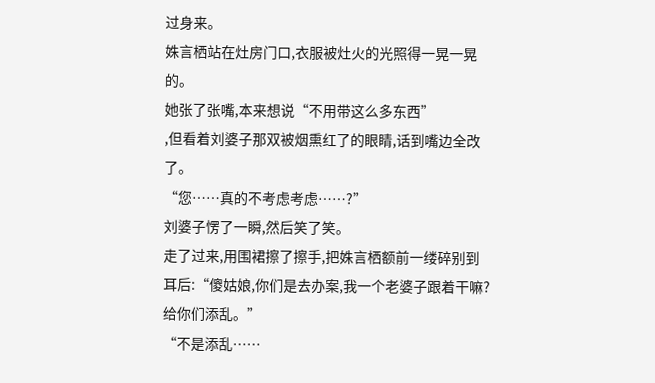过身来。
姝言栖站在灶房门口,衣服被灶火的光照得一晃一晃的。
她张了张嘴,本来想说“不用带这么多东西”
,但看着刘婆子那双被烟熏红了的眼睛,话到嘴边全改了。
“您……真的不考虑考虑……?”
刘婆子愣了一瞬,然后笑了笑。
走了过来,用围裙擦了擦手,把姝言栖额前一缕碎别到耳后:“傻姑娘,你们是去办案,我一个老婆子跟着干嘛?给你们添乱。”
“不是添乱……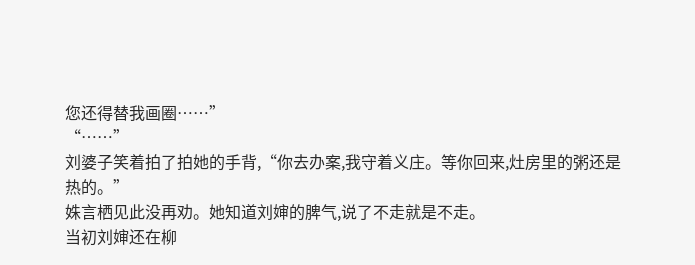您还得替我画圈……”
“……”
刘婆子笑着拍了拍她的手背,“你去办案,我守着义庄。等你回来,灶房里的粥还是热的。”
姝言栖见此没再劝。她知道刘婶的脾气,说了不走就是不走。
当初刘婶还在柳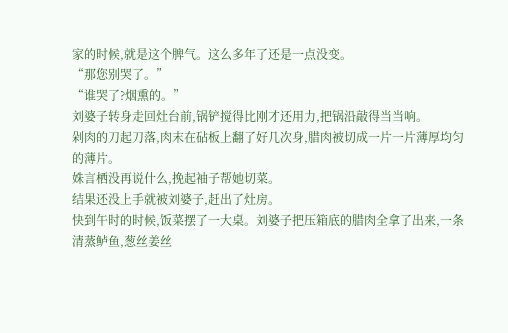家的时候,就是这个脾气。这么多年了还是一点没变。
“那您别哭了。”
“谁哭了?烟熏的。”
刘婆子转身走回灶台前,锅铲搅得比刚才还用力,把锅沿敲得当当响。
剁肉的刀起刀落,肉末在砧板上翻了好几次身,腊肉被切成一片一片薄厚均匀的薄片。
姝言栖没再说什么,挽起袖子帮她切菜。
结果还没上手就被刘婆子,赶出了灶房。
快到午时的时候,饭菜摆了一大桌。刘婆子把压箱底的腊肉全拿了出来,一条清蒸鲈鱼,葱丝姜丝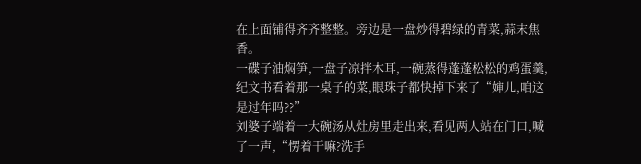在上面铺得齐齐整整。旁边是一盘炒得碧绿的青菜,蒜末焦香。
一碟子油焖笋,一盘子凉拌木耳,一碗蒸得蓬蓬松松的鸡蛋羹,
纪文书看着那一桌子的菜,眼珠子都快掉下来了“婶儿,咱这是过年吗??”
刘婆子端着一大碗汤从灶房里走出来,看见两人站在门口,喊了一声,“愣着干嘛?洗手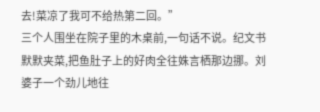去!菜凉了我可不给热第二回。”
三个人围坐在院子里的木桌前,一句话不说。纪文书默默夹菜,把鱼肚子上的好肉全往姝言栖那边挪。刘婆子一个劲儿地往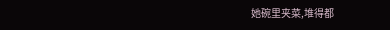她碗里夹菜,堆得都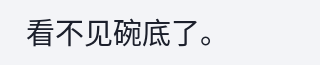看不见碗底了。